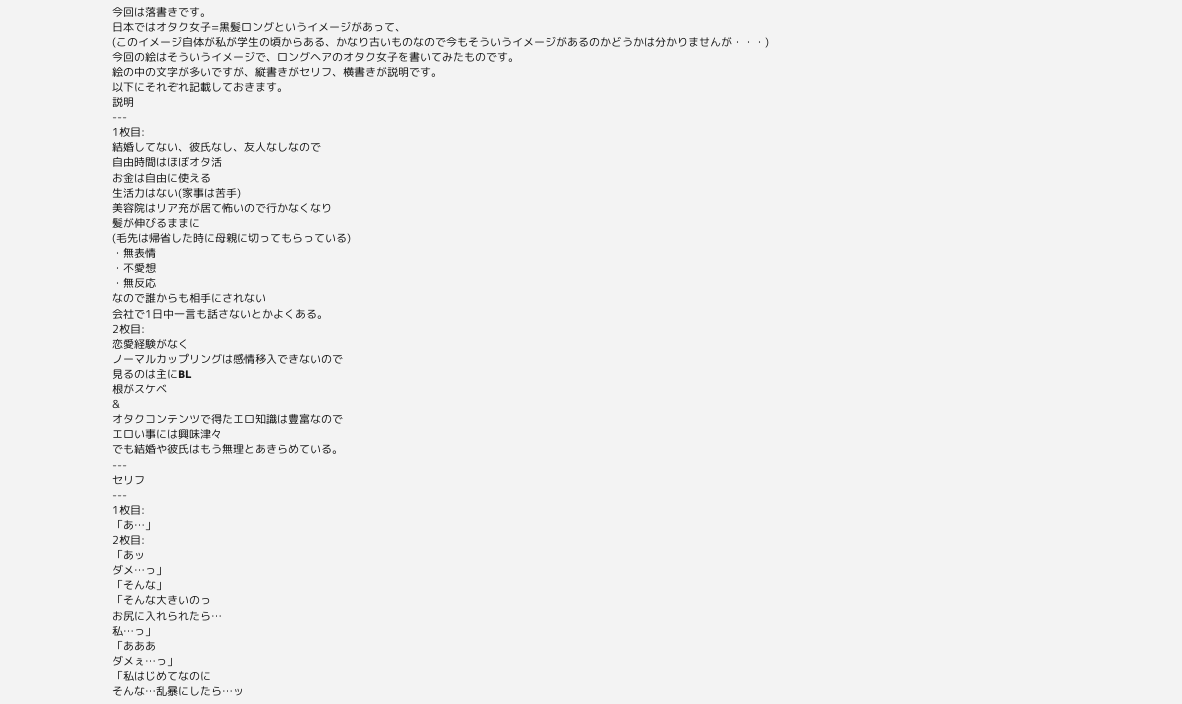今回は落書きです。
日本ではオタク女子=黒髪ロングというイメージがあって、
(このイメージ自体が私が学生の頃からある、かなり古いものなので今もそういうイメージがあるのかどうかは分かりませんが・・・)
今回の絵はそういうイメージで、ロングヘアのオタク女子を書いてみたものです。
絵の中の文字が多いですが、縦書きがセリフ、横書きが説明です。
以下にそれぞれ記載しておきます。
説明
---
1枚目:
結婚してない、彼氏なし、友人なしなので
自由時間はほぼオタ活
お金は自由に使える
生活力はない(家事は苦手)
美容院はリア充が居て怖いので行かなくなり
髪が伸びるままに
(毛先は帰省した時に母親に切ってもらっている)
・無表情
・不愛想
・無反応
なので誰からも相手にされない
会社で1日中一言も話さないとかよくある。
2枚目:
恋愛経験がなく
ノーマルカップリングは感情移入できないので
見るのは主にBL
根がスケベ
&
オタクコンテンツで得たエロ知識は豊富なので
エロい事には興味津々
でも結婚や彼氏はもう無理とあきらめている。
---
セリフ
---
1枚目:
「あ…」
2枚目:
「あッ
ダメ…っ」
「そんな」
「そんな大きいのっ
お尻に入れられたら…
私…っ」
「あああ
ダメぇ…っ」
「私はじめてなのに
そんな…乱暴にしたら…ッ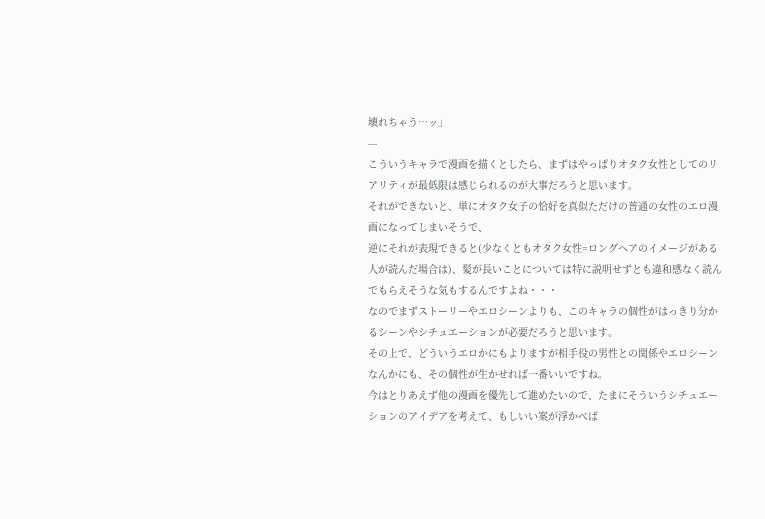壊れちゃう…ッ」
---
こういうキャラで漫画を描くとしたら、まずはやっぱりオタク女性としてのリアリティが最低限は感じられるのが大事だろうと思います。
それができないと、単にオタク女子の恰好を真似ただけの普通の女性のエロ漫画になってしまいそうで、
逆にそれが表現できると(少なくともオタク女性=ロングヘアのイメージがある人が読んだ場合は)、髪が長いことについては特に説明せずとも違和感なく読んでもらえそうな気もするんですよね・・・
なのでまずストーリーやエロシーンよりも、このキャラの個性がはっきり分かるシーンやシチュエーションが必要だろうと思います。
その上で、どういうエロかにもよりますが相手役の男性との関係やエロシーンなんかにも、その個性が生かせれば一番いいですね。
今はとりあえず他の漫画を優先して進めたいので、たまにそういうシチュエーションのアイデアを考えて、もしいい案が浮かべば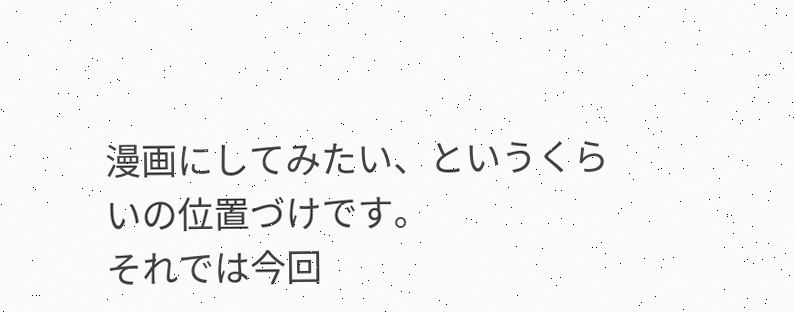漫画にしてみたい、というくらいの位置づけです。
それでは今回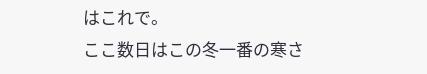はこれで。
ここ数日はこの冬一番の寒さ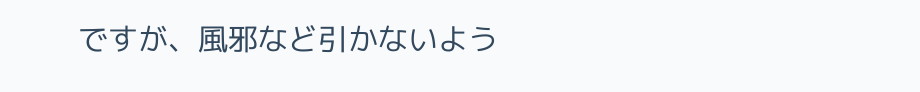ですが、風邪など引かないよう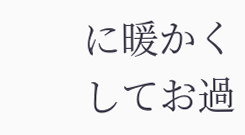に暖かくしてお過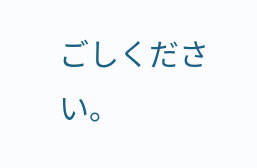ごしください。